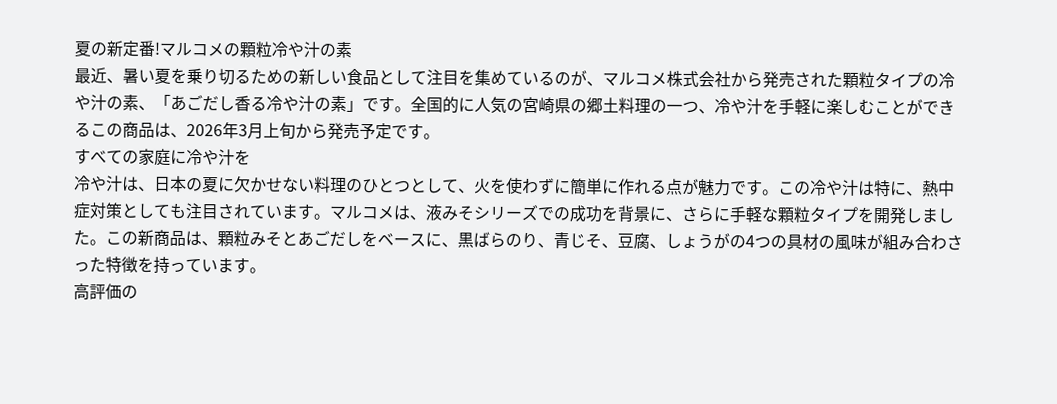夏の新定番!マルコメの顆粒冷や汁の素
最近、暑い夏を乗り切るための新しい食品として注目を集めているのが、マルコメ株式会社から発売された顆粒タイプの冷や汁の素、「あごだし香る冷や汁の素」です。全国的に人気の宮崎県の郷土料理の一つ、冷や汁を手軽に楽しむことができるこの商品は、2026年3月上旬から発売予定です。
すべての家庭に冷や汁を
冷や汁は、日本の夏に欠かせない料理のひとつとして、火を使わずに簡単に作れる点が魅力です。この冷や汁は特に、熱中症対策としても注目されています。マルコメは、液みそシリーズでの成功を背景に、さらに手軽な顆粒タイプを開発しました。この新商品は、顆粒みそとあごだしをベースに、黒ばらのり、青じそ、豆腐、しょうがの4つの具材の風味が組み合わさった特徴を持っています。
高評価の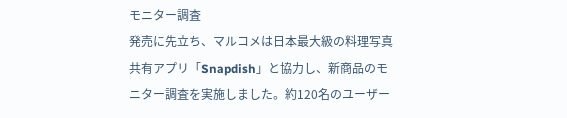モニター調査
発売に先立ち、マルコメは日本最大級の料理写真共有アプリ「Snapdish」と協力し、新商品のモニター調査を実施しました。約120名のユーザー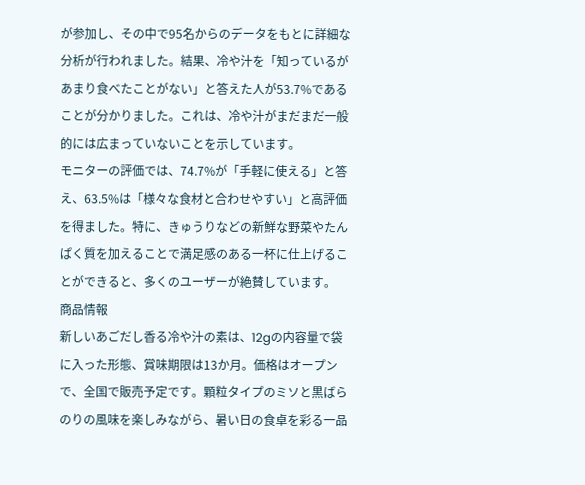が参加し、その中で95名からのデータをもとに詳細な分析が行われました。結果、冷や汁を「知っているがあまり食べたことがない」と答えた人が53.7%であることが分かりました。これは、冷や汁がまだまだ一般的には広まっていないことを示しています。
モニターの評価では、74.7%が「手軽に使える」と答え、63.5%は「様々な食材と合わせやすい」と高評価を得ました。特に、きゅうりなどの新鮮な野菜やたんぱく質を加えることで満足感のある一杯に仕上げることができると、多くのユーザーが絶賛しています。
商品情報
新しいあごだし香る冷や汁の素は、12gの内容量で袋に入った形態、賞味期限は13か月。価格はオープンで、全国で販売予定です。顆粒タイプのミソと黒ばらのりの風味を楽しみながら、暑い日の食卓を彩る一品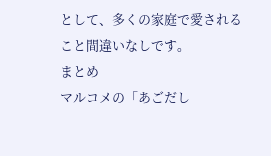として、多くの家庭で愛されること間違いなしです。
まとめ
マルコメの「あごだし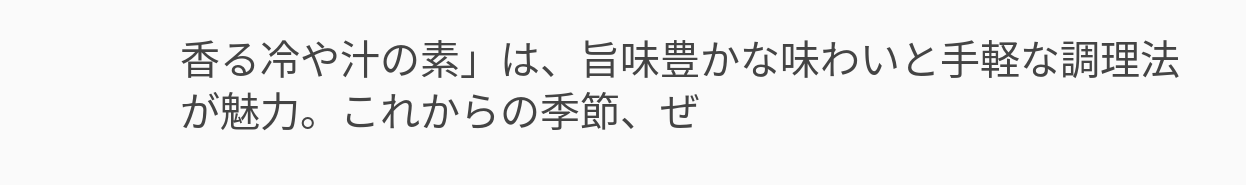香る冷や汁の素」は、旨味豊かな味わいと手軽な調理法が魅力。これからの季節、ぜ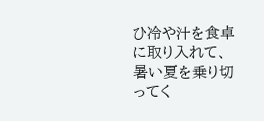ひ冷や汁を食卓に取り入れて、暑い夏を乗り切ってく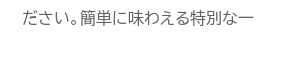ださい。簡単に味わえる特別な一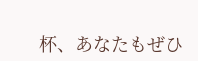杯、あなたもぜひ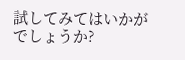試してみてはいかがでしょうか?